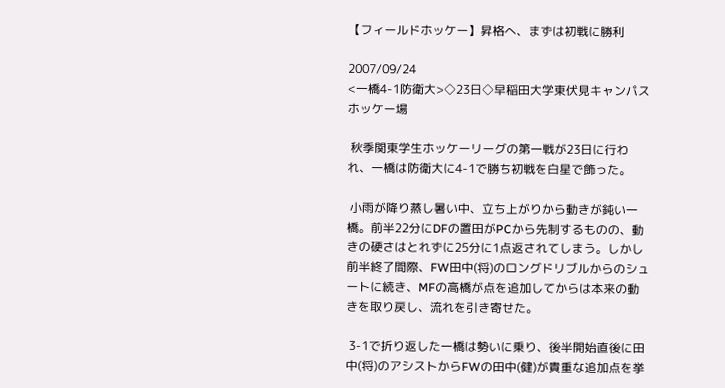【フィールドホッケー】昇格へ、まずは初戦に勝利

2007/09/24
<一橋4-1防衛大>◇23日◇早稲田大学東伏見キャンパスホッケー場

 秋季関東学生ホッケーリーグの第一戦が23日に行われ、一橋は防衛大に4-1で勝ち初戦を白星で飾った。

 小雨が降り蒸し暑い中、立ち上がりから動きが鈍い一橋。前半22分にDFの置田がPCから先制するものの、動きの硬さはとれずに25分に1点返されてしまう。しかし前半終了間際、FW田中(将)のロングドリブルからのシュートに続き、MFの高橋が点を追加してからは本来の動きを取り戻し、流れを引き寄せた。

 3-1で折り返した一橋は勢いに乗り、後半開始直後に田中(将)のアシストからFWの田中(健)が貴重な追加点を挙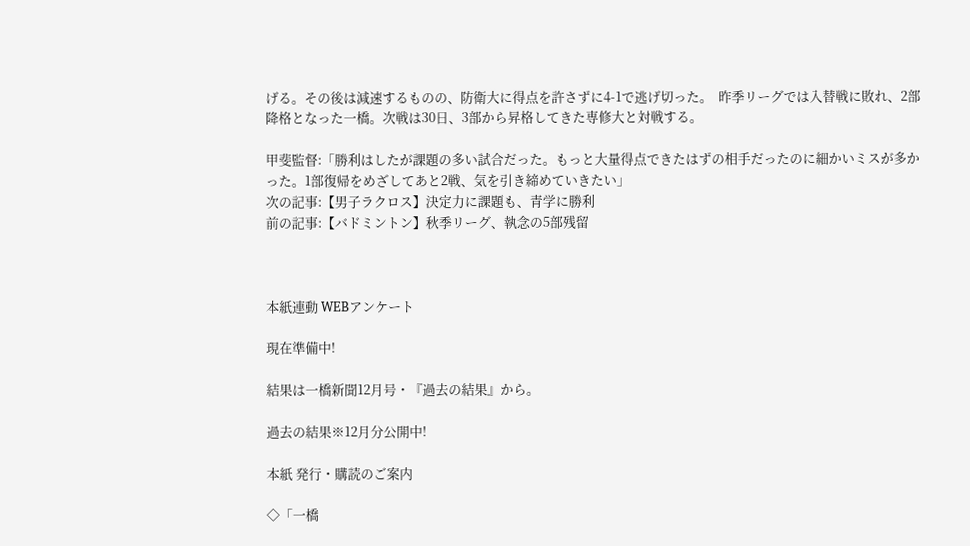げる。その後は減速するものの、防衛大に得点を許さずに4-1で逃げ切った。  昨季リーグでは入替戦に敗れ、2部降格となった一橋。次戦は30日、3部から昇格してきた専修大と対戦する。

甲斐監督:「勝利はしたが課題の多い試合だった。もっと大量得点できたはずの相手だったのに細かいミスが多かった。1部復帰をめざしてあと2戦、気を引き締めていきたい」
次の記事:【男子ラクロス】決定力に課題も、青学に勝利
前の記事:【バドミントン】秋季リーグ、執念の5部残留



本紙連動 WEBアンケート

現在準備中!

結果は一橋新聞12月号・『過去の結果』から。

過去の結果※12月分公開中!

本紙 発行・購読のご案内

◇「一橋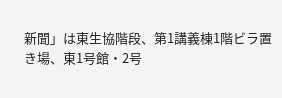新聞」は東生協階段、第1講義棟1階ビラ置き場、東1号館・2号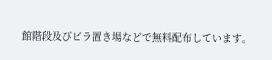館階段及びビラ置き場などで無料配布しています。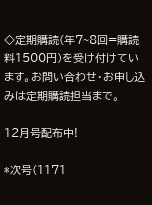◇定期購読(年7~8回=購読料1500円)を受け付けています。お問い合わせ・お申し込みは定期購読担当まで。

12月号配布中!

*次号(1171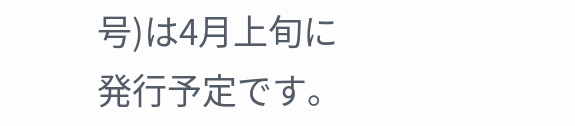号)は4月上旬に発行予定です。